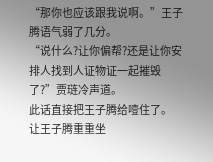“那你也应该跟我说啊。”王子腾语气弱了几分。
“说什么?让你偏帮?还是让你安排人找到人证物证一起摧毁了?”贾琏冷声道。
此话直接把王子腾给噎住了。
让王子腾重重坐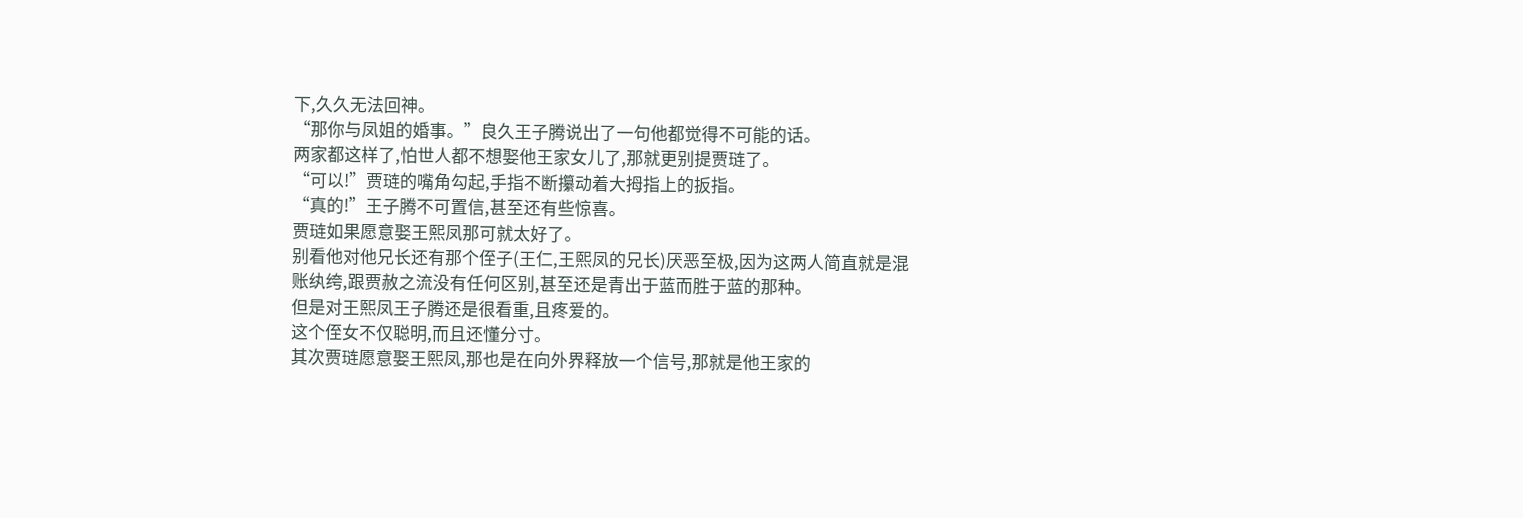下,久久无法回神。
“那你与凤姐的婚事。”良久王子腾说出了一句他都觉得不可能的话。
两家都这样了,怕世人都不想娶他王家女儿了,那就更别提贾琏了。
“可以!”贾琏的嘴角勾起,手指不断攥动着大拇指上的扳指。
“真的!”王子腾不可置信,甚至还有些惊喜。
贾琏如果愿意娶王熙凤那可就太好了。
别看他对他兄长还有那个侄子(王仁,王熙凤的兄长)厌恶至极,因为这两人简直就是混账纨绔,跟贾赦之流没有任何区别,甚至还是青出于蓝而胜于蓝的那种。
但是对王熙凤王子腾还是很看重,且疼爱的。
这个侄女不仅聪明,而且还懂分寸。
其次贾琏愿意娶王熙凤,那也是在向外界释放一个信号,那就是他王家的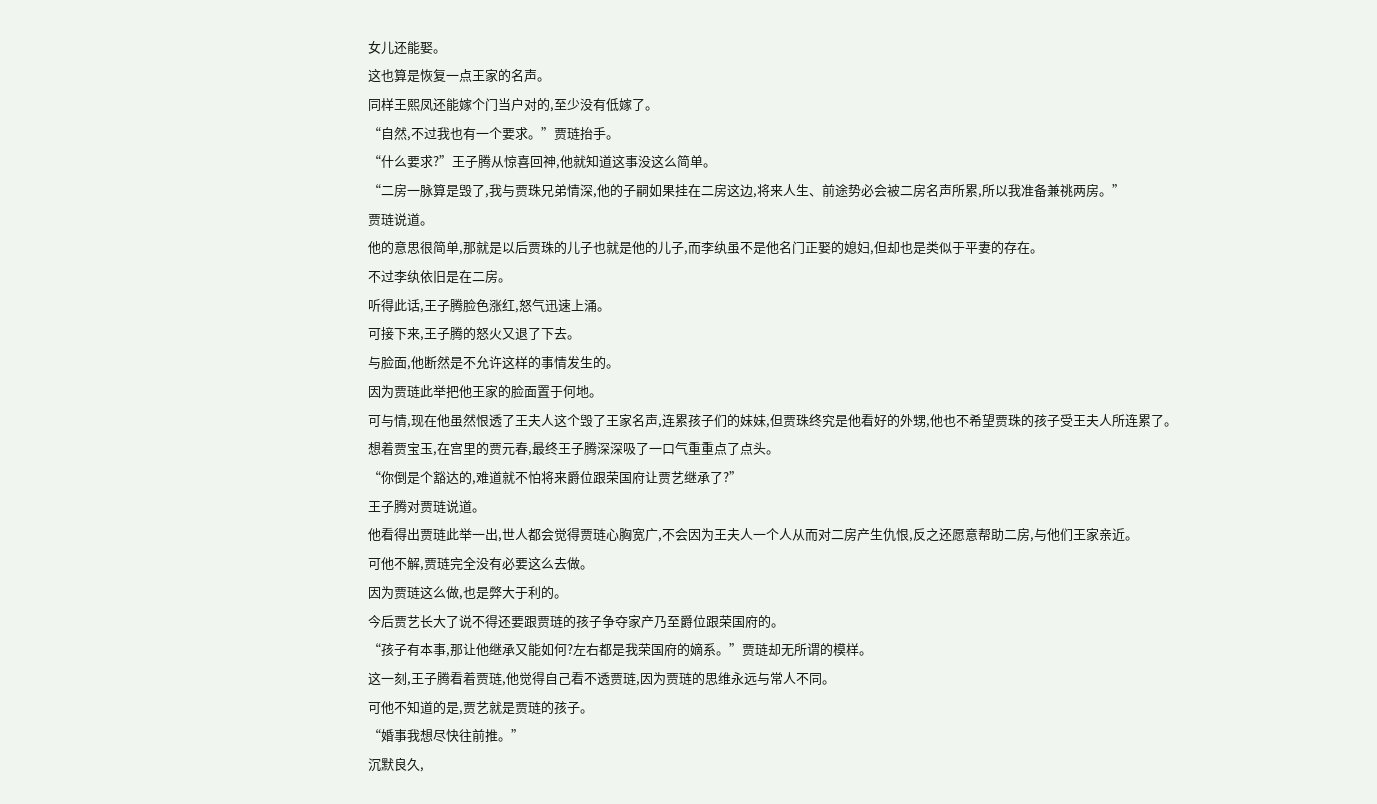女儿还能娶。
这也算是恢复一点王家的名声。
同样王熙凤还能嫁个门当户对的,至少没有低嫁了。
“自然,不过我也有一个要求。”贾琏抬手。
“什么要求?”王子腾从惊喜回神,他就知道这事没这么简单。
“二房一脉算是毁了,我与贾珠兄弟情深,他的子嗣如果挂在二房这边,将来人生、前途势必会被二房名声所累,所以我准备兼祧两房。”
贾琏说道。
他的意思很简单,那就是以后贾珠的儿子也就是他的儿子,而李纨虽不是他名门正娶的媳妇,但却也是类似于平妻的存在。
不过李纨依旧是在二房。
听得此话,王子腾脸色涨红,怒气迅速上涌。
可接下来,王子腾的怒火又退了下去。
与脸面,他断然是不允许这样的事情发生的。
因为贾琏此举把他王家的脸面置于何地。
可与情,现在他虽然恨透了王夫人这个毁了王家名声,连累孩子们的妹妹,但贾珠终究是他看好的外甥,他也不希望贾珠的孩子受王夫人所连累了。
想着贾宝玉,在宫里的贾元春,最终王子腾深深吸了一口气重重点了点头。
“你倒是个豁达的,难道就不怕将来爵位跟荣国府让贾艺继承了?”
王子腾对贾琏说道。
他看得出贾琏此举一出,世人都会觉得贾琏心胸宽广,不会因为王夫人一个人从而对二房产生仇恨,反之还愿意帮助二房,与他们王家亲近。
可他不解,贾琏完全没有必要这么去做。
因为贾琏这么做,也是弊大于利的。
今后贾艺长大了说不得还要跟贾琏的孩子争夺家产乃至爵位跟荣国府的。
“孩子有本事,那让他继承又能如何?左右都是我荣国府的嫡系。”贾琏却无所谓的模样。
这一刻,王子腾看着贾琏,他觉得自己看不透贾琏,因为贾琏的思维永远与常人不同。
可他不知道的是,贾艺就是贾琏的孩子。
“婚事我想尽快往前推。”
沉默良久,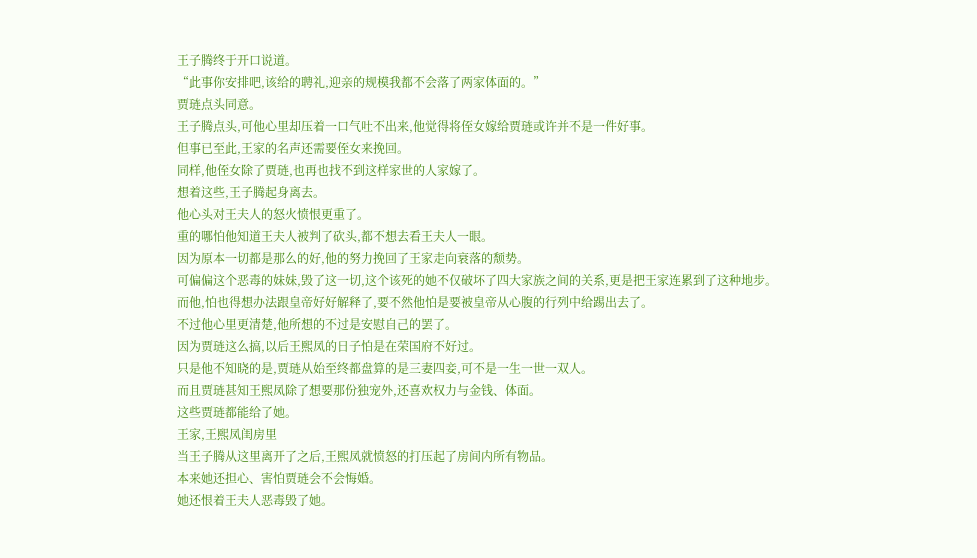王子腾终于开口说道。
“此事你安排吧,该给的聘礼,迎亲的规模我都不会落了两家体面的。”
贾琏点头同意。
王子腾点头,可他心里却压着一口气吐不出来,他觉得将侄女嫁给贾琏或许并不是一件好事。
但事已至此,王家的名声还需要侄女来挽回。
同样,他侄女除了贾琏,也再也找不到这样家世的人家嫁了。
想着这些,王子腾起身离去。
他心头对王夫人的怒火愤恨更重了。
重的哪怕他知道王夫人被判了砍头,都不想去看王夫人一眼。
因为原本一切都是那么的好,他的努力挽回了王家走向衰落的颓势。
可偏偏这个恶毒的妹妹,毁了这一切,这个该死的她不仅破坏了四大家族之间的关系,更是把王家连累到了这种地步。
而他,怕也得想办法跟皇帝好好解释了,要不然他怕是要被皇帝从心腹的行列中给踢出去了。
不过他心里更清楚,他所想的不过是安慰自己的罢了。
因为贾琏这么搞,以后王熙凤的日子怕是在荣国府不好过。
只是他不知晓的是,贾琏从始至终都盘算的是三妻四妾,可不是一生一世一双人。
而且贾琏甚知王熙凤除了想要那份独宠外,还喜欢权力与金钱、体面。
这些贾琏都能给了她。
王家,王熙凤闺房里
当王子腾从这里离开了之后,王熙凤就愤怒的打压起了房间内所有物品。
本来她还担心、害怕贾琏会不会悔婚。
她还恨着王夫人恶毒毁了她。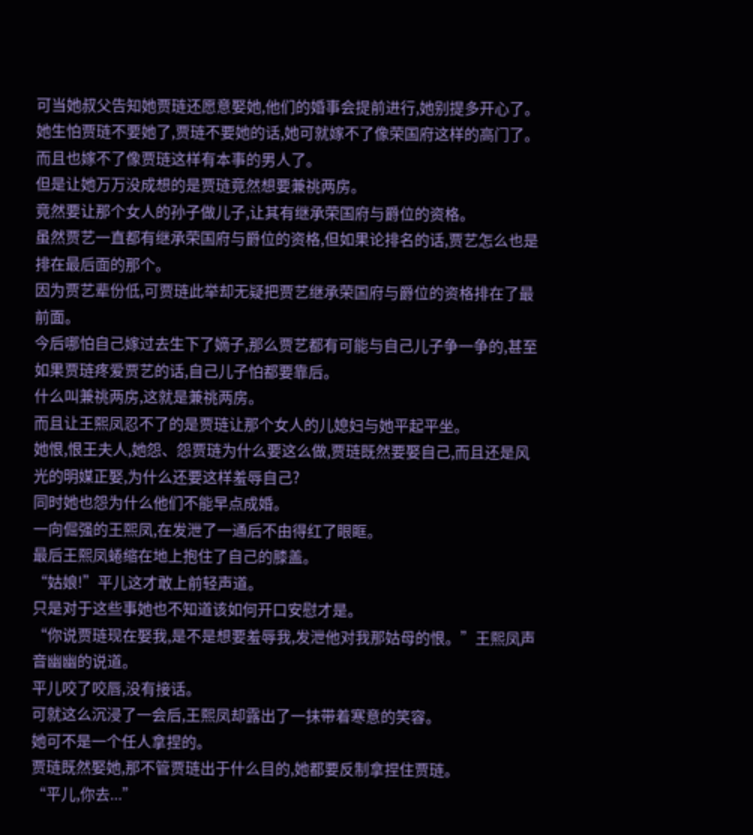可当她叔父告知她贾琏还愿意娶她,他们的婚事会提前进行,她别提多开心了。
她生怕贾琏不要她了,贾琏不要她的话,她可就嫁不了像荣国府这样的高门了。
而且也嫁不了像贾琏这样有本事的男人了。
但是让她万万没成想的是贾琏竟然想要兼祧两房。
竟然要让那个女人的孙子做儿子,让其有继承荣国府与爵位的资格。
虽然贾艺一直都有继承荣国府与爵位的资格,但如果论排名的话,贾艺怎么也是排在最后面的那个。
因为贾艺辈份低,可贾琏此举却无疑把贾艺继承荣国府与爵位的资格排在了最前面。
今后哪怕自己嫁过去生下了嫡子,那么贾艺都有可能与自己儿子争一争的,甚至如果贾琏疼爱贾艺的话,自己儿子怕都要靠后。
什么叫兼祧两房,这就是兼祧两房。
而且让王熙凤忍不了的是贾琏让那个女人的儿媳妇与她平起平坐。
她恨,恨王夫人,她怨、怨贾琏为什么要这么做,贾琏既然要娶自己,而且还是风光的明媒正娶,为什么还要这样羞辱自己?
同时她也怨为什么他们不能早点成婚。
一向倔强的王熙凤,在发泄了一通后不由得红了眼眶。
最后王熙凤蜷缩在地上抱住了自己的膝盖。
“姑娘!”平儿这才敢上前轻声道。
只是对于这些事她也不知道该如何开口安慰才是。
“你说贾琏现在娶我,是不是想要羞辱我,发泄他对我那姑母的恨。”王熙凤声音幽幽的说道。
平儿咬了咬唇,没有接话。
可就这么沉浸了一会后,王熙凤却露出了一抹带着寒意的笑容。
她可不是一个任人拿捏的。
贾琏既然娶她,那不管贾琏出于什么目的,她都要反制拿捏住贾琏。
“平儿,你去...”